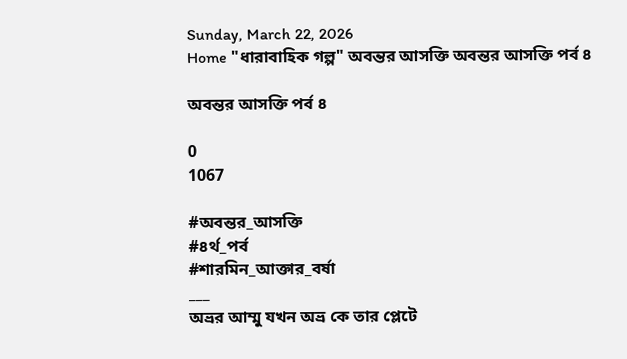Sunday, March 22, 2026
Home "ধারাবাহিক গল্প" অবন্তর আসক্তি অবন্তর আসক্তি পর্ব ৪

অবন্তর আসক্তি পর্ব ৪

0
1067

#অবন্তর_আসক্তি
#৪র্থ_পর্ব
#শারমিন_আক্তার_বর্ষা
___
অভ্রর আম্মু যখন অভ্র কে তার প্লেটে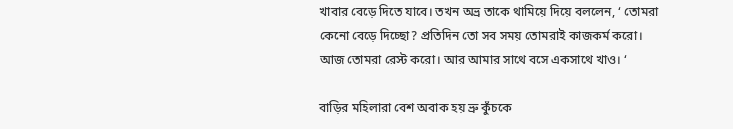খাবার বেড়ে দিতে যাবে। তখন অভ্র তাকে থামিয়ে দিয়ে বললেন, ‘ তোমরা কেনো বেড়ে দিচ্ছো? প্রতিদিন তো সব সময় তোমরাই কাজকর্ম করো। আজ তোমরা রেস্ট করো। আর আমার সাথে বসে একসাথে খাও। ‘

বাড়ির মহিলারা বেশ অবাক হয় ভ্রু কুঁচকে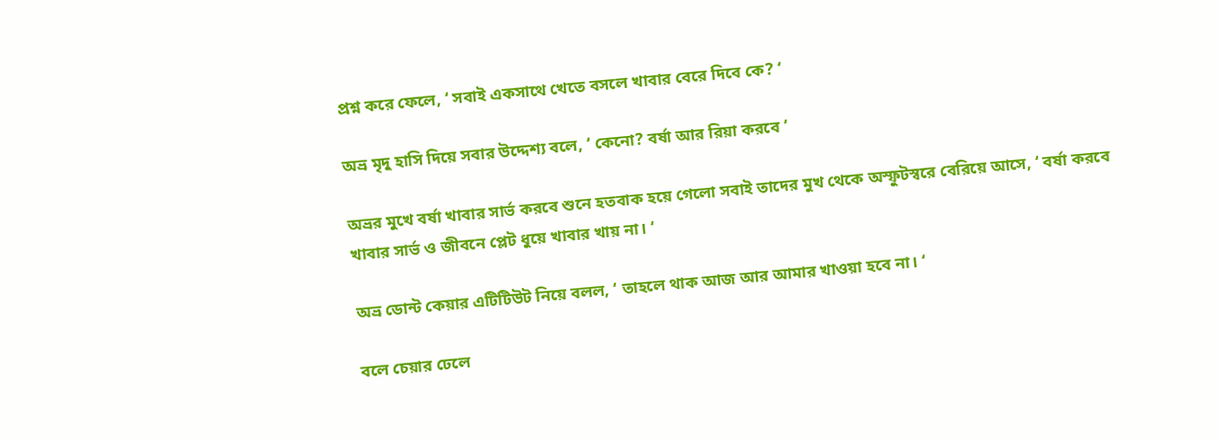প্রশ্ন করে ফেলে, ‘ সবাই একসাথে খেতে বসলে খাবার বেরে দিবে কে? ‘

অভ্র মৃদু হাসি দিয়ে সবার উদ্দেশ্য বলে, ‘ কেনো? বর্ষা আর রিয়া করবে ‘

অভ্রর মুখে বর্ষা খাবার সার্ভ করবে শুনে হতবাক হয়ে গেলো সবাই তাদের মুখ থেকে অস্ফুটস্বরে বেরিয়ে আসে, ‘ বর্ষা করবে খাবার সার্ভ ও জীবনে প্লেট ধুয়ে খাবার খায় না। ‘

অভ্র ডোন্ট কেয়ার এটিটিউট নিয়ে বলল, ‘ তাহলে থাক আজ আর আমার খাওয়া হবে না। ‘

বলে চেয়ার ঢেলে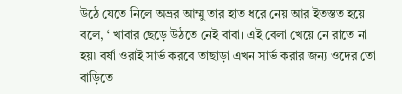উঠে যেতে নিলে অভ্রর আম্মু তার হাত ধরে নেয় আর ইতস্তত হয়ে বলে, ‘ খাবার ছেড়ে উঠতে নেই বাবা। এই বেলা খেয়ে নে রাতে না হয়৷ বর্ষা ওরাই সার্ভ করবে তাছাড়া এখন সার্ভ করার জন্য ওদের তো বাড়িতে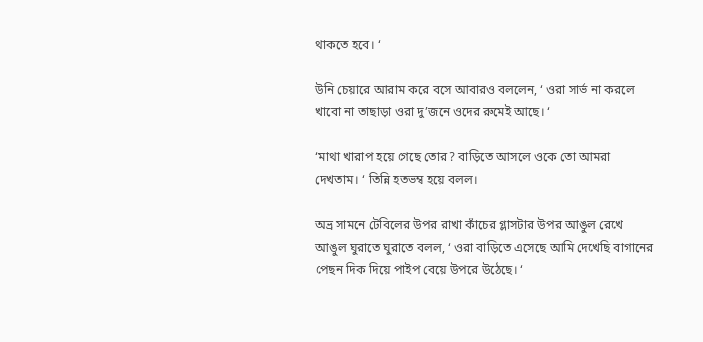থাকতে হবে। ‘

উনি চেয়ারে আরাম করে বসে আবারও বললেন, ‘ ওরা সার্ভ না করলে খাবো না তাছাড়া ওরা দু’জনে ওদের রুমেই আছে। ‘

‘মাথা খারাপ হয়ে গেছে তোর? বাড়িতে আসলে ওকে তো আমরা দেখতাম। ‘ তিন্নি হতভম্ব হয়ে বলল।

অভ্র সামনে টেবিলের উপর রাখা কাঁচের গ্লাসটার উপর আঙুল রেখে আঙুল ঘুরাতে ঘুরাতে বলল, ‘ ওরা বাড়িতে এসেছে আমি দেখেছি বাগানের পেছন দিক দিয়ে পাইপ বেয়ে উপরে উঠেছে। ‘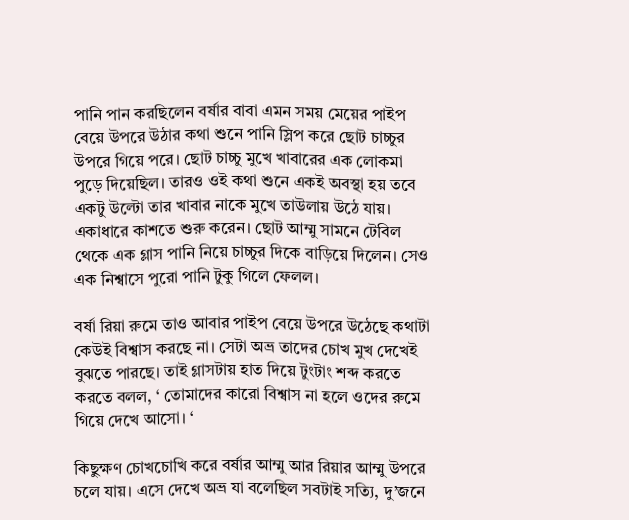পানি পান করছিলেন বর্ষার বাবা এমন সময় মেয়ের পাইপ বেয়ে উপরে উঠার কথা শুনে পানি স্লিপ করে ছোট চাচ্চুর উপরে গিয়ে পরে। ছোট চাচ্চু মুখে খাবারের এক লোকমা পুড়ে দিয়েছিল। তারও ওই কথা শুনে একই অবস্থা হয় তবে একটু উল্টো তার খাবার নাকে মুখে তাউলায় উঠে যায়। একাধারে কাশতে শুরু করেন। ছোট আম্মু সামনে টেবিল থেকে এক গ্লাস পানি নিয়ে চাচ্চুর দিকে বাড়িয়ে দিলেন। সেও এক নিশ্বাসে পুরো পানি টুকু গিলে ফেলল।

বর্ষা রিয়া রুমে তাও আবার পাইপ বেয়ে উপরে উঠেছে কথাটা কেউই বিশ্বাস করছে না। সেটা অভ্র তাদের চোখ মুখ দেখেই বুঝতে পারছে। তাই গ্লাসটায় হাত দিয়ে টুংটাং শব্দ করতে করতে বলল, ‘ তোমাদের কারো বিশ্বাস না হলে ওদের রুমে গিয়ে দেখে আসো। ‘

কিছুক্ষণ চোখচোখি করে বর্ষার আম্মু আর রিয়ার আম্মু উপরে চলে যায়। এসে দেখে অভ্র যা বলেছিল সবটাই সত্যি, দু’জনে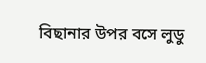বিছানার উপর বসে লুডু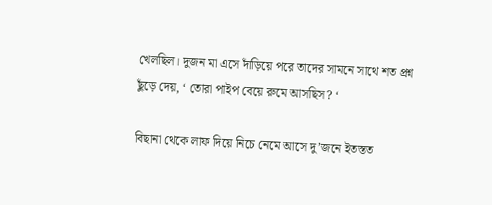খেলছিল। দুজন মা এসে দাঁড়িয়ে পরে তাদের সামনে সাথে শত প্রশ্ন ছুঁড়ে দেয়, ‘ তোরা পাইপ বেয়ে রুমে আসছিস? ‘

বিছানা থেকে লাফ দিয়ে নিচে নেমে আসে দু’জনে ইতস্তত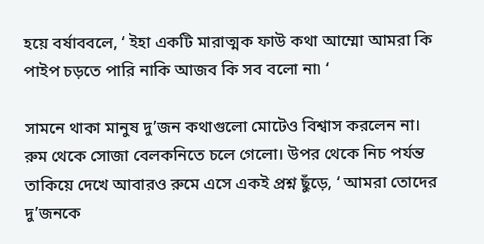হয়ে বর্ষাববলে, ‘ ইহা একটি মারাত্মক ফাউ কথা আম্মো আমরা কি পাইপ চড়তে পারি নাকি আজব কি সব বলো না৷ ‘

সামনে থাকা মানুষ দু’জন কথাগুলো মোটেও বিশ্বাস করলেন না। রুম থেকে সোজা বেলকনিতে চলে গেলো। উপর থেকে নিচ পর্যন্ত তাকিয়ে দেখে আবারও রুমে এসে একই প্রশ্ন ছুঁড়ে, ‘ আমরা তোদের দু’জনকে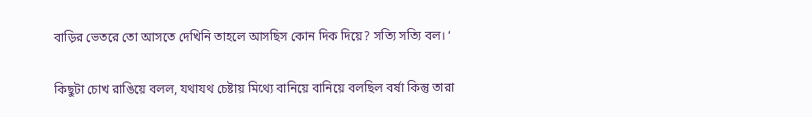বাড়ির ভেতরে তো আসতে দেখিনি তাহলে আসছিস কোন দিক দিয়ে? সত্যি সত্যি বল। ‘

কিছুটা চোখ রাঙিয়ে বলল, যথাযথ চেষ্টায় মিথ্যে বানিয়ে বানিয়ে বলছিল বর্ষা কিন্তু তারা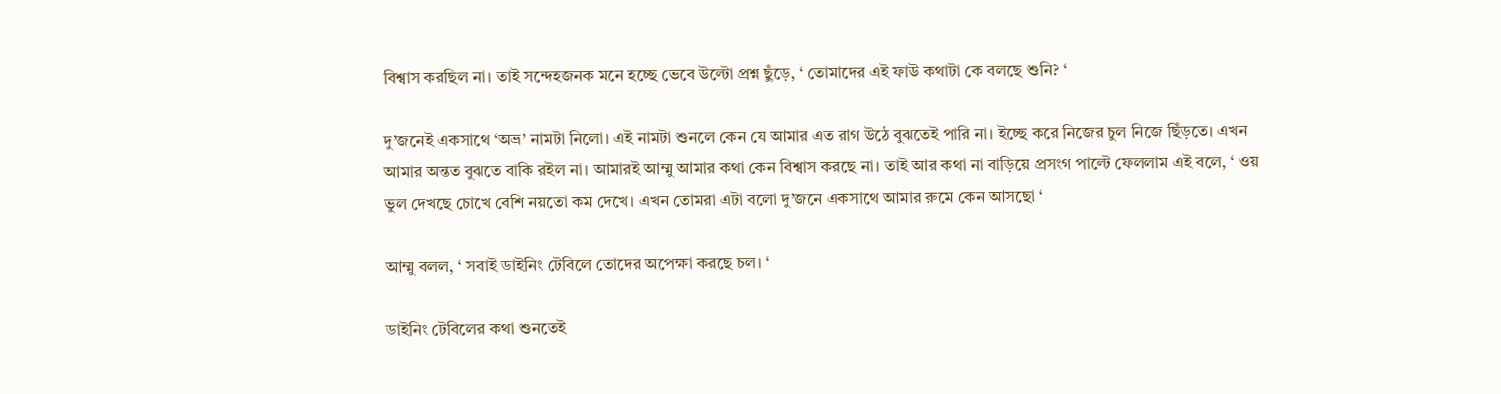বিশ্বাস করছিল না। তাই সন্দেহজনক মনে হচ্ছে ভেবে উল্টো প্রশ্ন ছুঁড়ে, ‘ তোমাদের এই ফাউ কথাটা কে বলছে শুনি? ‘

দু’জনেই একসাথে ‘অভ্র’ নামটা নিলো। এই নামটা শুনলে কেন যে আমার এত রাগ উঠে বুঝতেই পারি না। ইচ্ছে করে নিজের চুল নিজে ছিঁড়তে। এখন আমার অন্তত বুঝতে বাকি রইল না। আমারই আম্মু আমার কথা কেন বিশ্বাস করছে না। তাই আর কথা না বাড়িয়ে প্রসংগ পাল্টে ফেললাম এই বলে, ‘ ওয় ভুল দেখছে চোখে বেশি নয়তো কম দেখে। এখন তোমরা এটা বলো দু’জনে একসাথে আমার রুমে কেন আসছো ‘

আম্মু বলল, ‘ সবাই ডাইনিং টেবিলে তোদের অপেক্ষা করছে চল। ‘

ডাইনিং টেবিলের কথা শুনতেই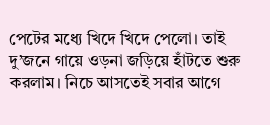পেটের মধ্যে খিদে খিদে পেলো। তাই দু’জনে গায়ে ওড়না জড়িয়ে হাঁটতে শুরু করলাম। নিচে আসতেই সবার আগে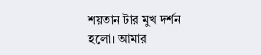শয়তান টার মুখ দর্শন হলো। আমার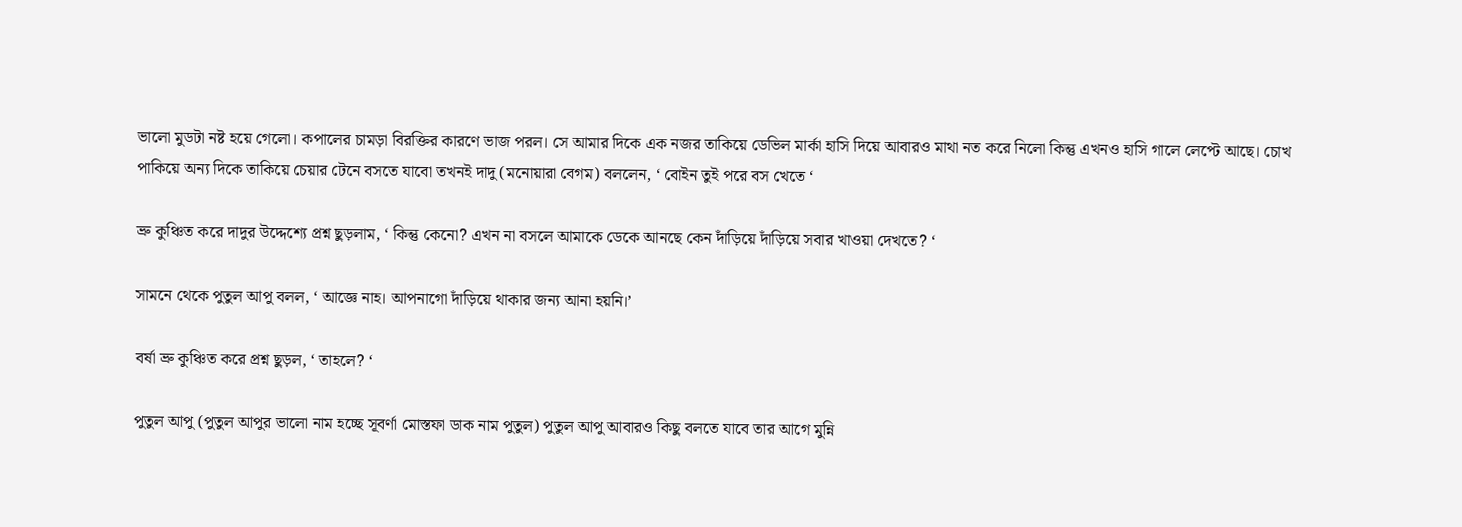ভালো মুডটা নষ্ট হয়ে গেলো। কপালের চামড়া বিরক্তির কারণে ভাজ পরল। সে আমার দিকে এক নজর তাকিয়ে ডেভিল মার্কা হাসি দিয়ে আবারও মাথা নত করে নিলো কিন্তু এখনও হাসি গালে লেপ্টে আছে। চোখ পাকিয়ে অন্য দিকে তাকিয়ে চেয়ার টেনে বসতে যাবো তখনই দাদু (মনোয়ারা বেগম) বললেন, ‘ বোইন তুই পরে বস খেতে ‘

ভ্রু কুঞ্চিত করে দাদুর উদ্দেশ্যে প্রশ্ন ছুড়লাম, ‘ কিন্তু কেনো? এখন না বসলে আমাকে ডেকে আনছে কেন দাঁড়িয়ে দাঁড়িয়ে সবার খাওয়া দেখতে? ‘

সামনে থেকে পুতুল আপু বলল, ‘ আজ্ঞে নাহ। আপনাগো দাঁড়িয়ে থাকার জন্য আনা হয়নি।’

বর্ষা ভ্রু কুঞ্চিত করে প্রশ্ন ছুড়ল, ‘ তাহলে? ‘

পুতুল আপু (পুতুল আপুর ভালো নাম হচ্ছে সূবর্ণা মোস্তফা ডাক নাম পুতুল) পুতুল আপু আবারও কিছু বলতে যাবে তার আগে মুন্নি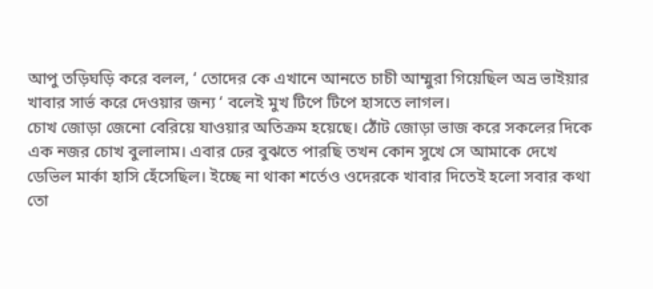আপু তড়িঘড়ি করে বলল, ‘ তোদের কে এখানে আনতে চাচী আম্মুরা গিয়েছিল অভ্র ভাইয়ার খাবার সার্ভ করে দেওয়ার জন্য ‘ বলেই মুখ টিপে টিপে হাসতে লাগল।
চোখ জোড়া জেনো বেরিয়ে যাওয়ার অতিক্রম হয়েছে। ঠোঁট জোড়া ভাজ করে সকলের দিকে এক নজর চোখ বুলালাম। এবার ঢের বুঝতে পারছি তখন কোন সুখে সে আমাকে দেখে ডেভিল মার্কা হাসি হেঁসেছিল। ইচ্ছে না থাকা শর্তেও ওদেরকে খাবার দিতেই হলো সবার কথা তো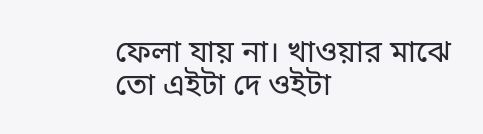ফেলা যায় না। খাওয়ার মাঝে তো এইটা দে ওইটা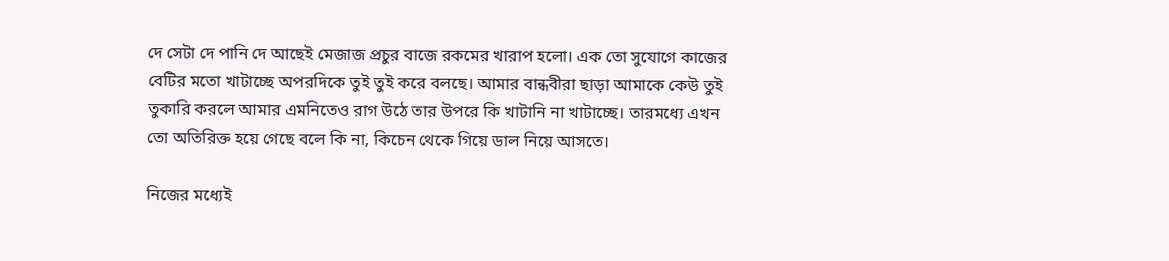দে সেটা দে পানি দে আছেই মেজাজ প্রচুর বাজে রকমের খারাপ হলো। এক তো সুযোগে কাজের বেটির মতো খাটাচ্ছে অপরদিকে তুই তুই করে বলছে। আমার বান্ধবীরা ছাড়া আমাকে কেউ তুই তুকারি করলে আমার এমনিতেও রাগ উঠে তার উপরে কি খাটানি না খাটাচ্ছে। তারমধ্যে এখন তো অতিরিক্ত হয়ে গেছে বলে কি না, কিচেন থেকে গিয়ে ডাল নিয়ে আসতে।

নিজের মধ্যেই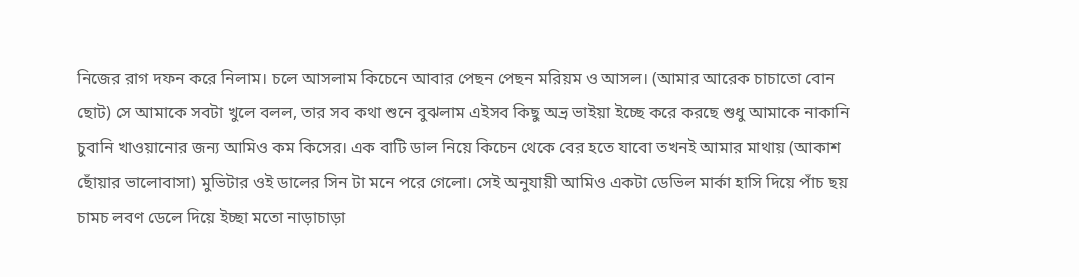নিজের রাগ দফন করে নিলাম। চলে আসলাম কিচেনে আবার পেছন পেছন মরিয়ম ও আসল। (আমার আরেক চাচাতো বোন ছোট) সে আমাকে সবটা খুলে বলল, তার সব কথা শুনে বুঝলাম এইসব কিছু অভ্র ভাইয়া ইচ্ছে করে করছে শুধু আমাকে নাকানি চুবানি খাওয়ানোর জন্য আমিও কম কিসের। এক বাটি ডাল নিয়ে কিচেন থেকে বের হতে যাবো তখনই আমার মাথায় (আকাশ ছোঁয়ার ভালোবাসা) মুভিটার ওই ডালের সিন টা মনে পরে গেলো। সেই অনুযায়ী আমিও একটা ডেভিল মার্কা হাসি দিয়ে পাঁচ ছয় চামচ লবণ ডেলে দিয়ে ইচ্ছা মতো নাড়াচাড়া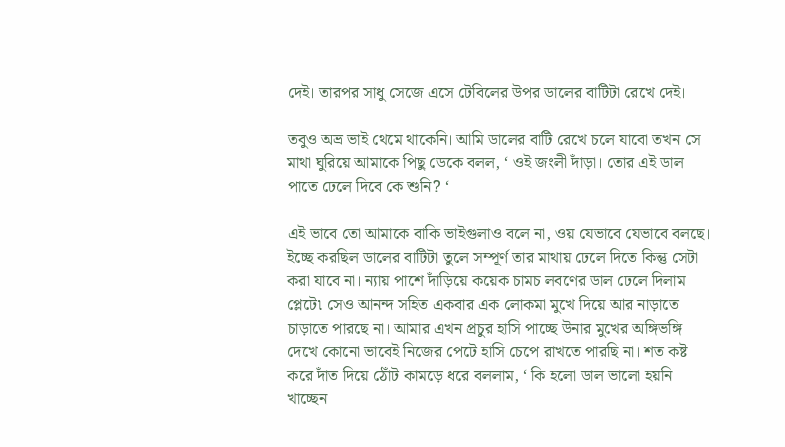দেই। তারপর সাধু সেজে এসে টেবিলের উপর ডালের বাটিটা রেখে দেই।

তবুও অভ্র ভাই থেমে থাকেনি। আমি ডালের বাটি রেখে চলে যাবো তখন সে মাথা ঘুরিয়ে আমাকে পিছু ডেকে বলল, ‘ ওই জংলী দাঁড়া। তোর এই ডাল পাতে ঢেলে দিবে কে শুনি? ‘

এই ভাবে তো আমাকে বাকি ভাইগুলাও বলে না, ওয় যেভাবে যেভাবে বলছে। ইচ্ছে করছিল ডালের বাটিটা তুলে সম্পূর্ণ তার মাথায় ঢেলে দিতে কিন্তু সেটা করা যাবে না। ন্যায় পাশে দাঁড়িয়ে কয়েক চামচ লবণের ডাল ঢেলে দিলাম প্লেটে৷ সেও আনন্দ সহিত একবার এক লোকমা মুখে দিয়ে আর নাড়াতে চাড়াতে পারছে না। আমার এখন প্রচুর হাসি পাচ্ছে উনার মুখের অঙ্গিভঙ্গি দেখে কোনো ভাবেই নিজের পেটে হাসি চেপে রাখতে পারছি না। শত কষ্ট করে দাঁত দিয়ে ঠোঁট কামড়ে ধরে বললাম, ‘ কি হলো ডাল ভালো হয়নি খাচ্ছেন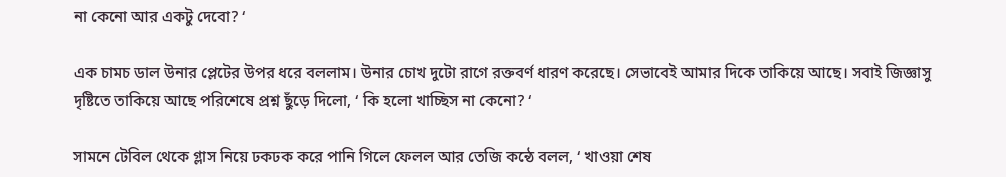না কেনো আর একটু দেবো? ‘

এক চামচ ডাল উনার প্লেটের উপর ধরে বললাম। উনার চোখ দুটো রাগে রক্তবর্ণ ধারণ করেছে। সেভাবেই আমার দিকে তাকিয়ে আছে। সবাই জিজ্ঞাসু দৃষ্টিতে তাকিয়ে আছে পরিশেষে প্রশ্ন ছুঁড়ে দিলো, ‘ কি হলো খাচ্ছিস না কেনো? ‘

সামনে টেবিল থেকে গ্লাস নিয়ে ঢকঢক করে পানি গিলে ফেলল আর তেজি কন্ঠে বলল, ‘ খাওয়া শেষ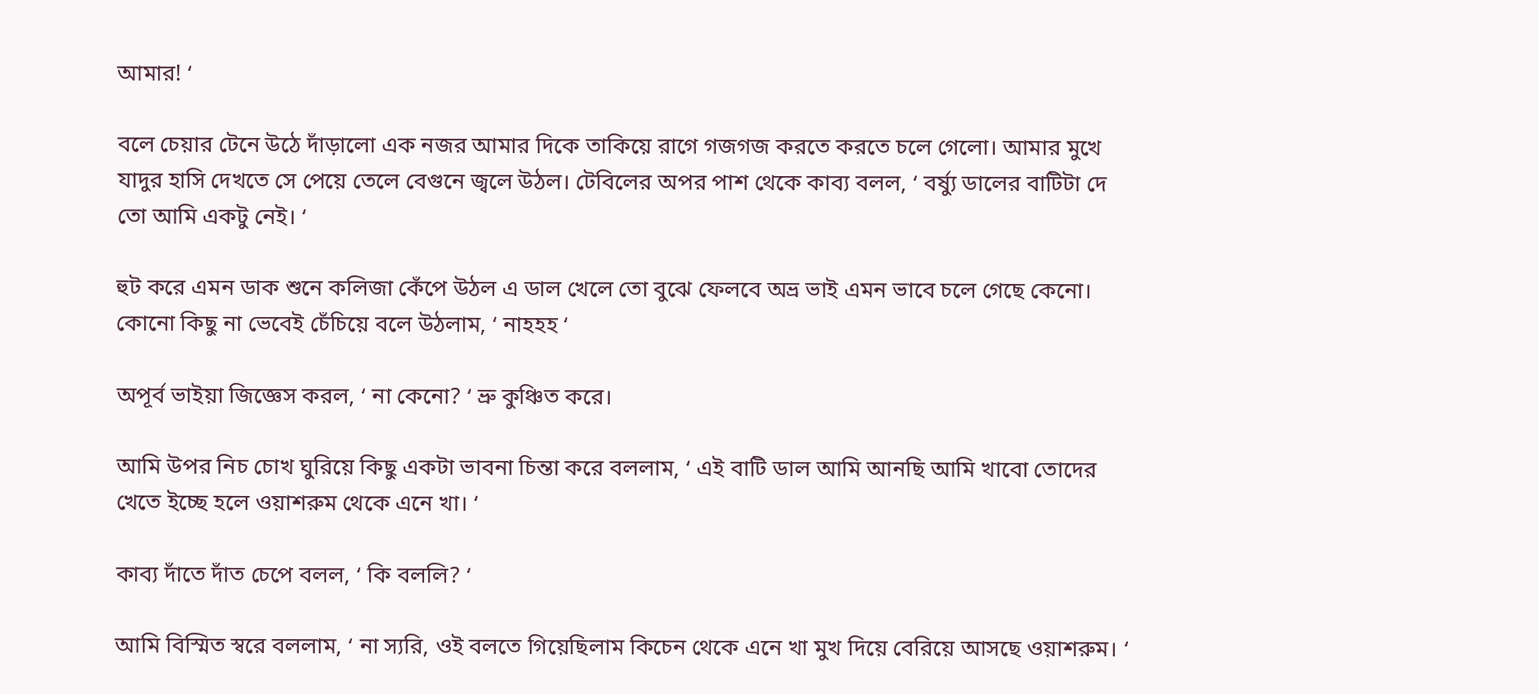আমার! ‘

বলে চেয়ার টেনে উঠে দাঁড়ালো এক নজর আমার দিকে তাকিয়ে রাগে গজগজ করতে করতে চলে গেলো। আমার মুখে যাদুর হাসি দেখতে সে পেয়ে তেলে বেগুনে জ্বলে উঠল। টেবিলের অপর পাশ থেকে কাব্য বলল, ‘ বর্ষ্যু ডালের বাটিটা দে তো আমি একটু নেই। ‘

হুট করে এমন ডাক শুনে কলিজা কেঁপে উঠল এ ডাল খেলে তো বুঝে ফেলবে অভ্র ভাই এমন ভাবে চলে গেছে কেনো। কোনো কিছু না ভেবেই চেঁচিয়ে বলে উঠলাম, ‘ নাহহহ ‘

অপূর্ব ভাইয়া জিজ্ঞেস করল, ‘ না কেনো? ‘ ভ্রু কুঞ্চিত করে।

আমি উপর নিচ চোখ ঘুরিয়ে কিছু একটা ভাবনা চিন্তা করে বললাম, ‘ এই বাটি ডাল আমি আনছি আমি খাবো তোদের খেতে ইচ্ছে হলে ওয়াশরুম থেকে এনে খা। ‘

কাব্য দাঁতে দাঁত চেপে বলল, ‘ কি বললি? ‘

আমি বিস্মিত স্বরে বললাম, ‘ না স্যরি, ওই বলতে গিয়েছিলাম কিচেন থেকে এনে খা মুখ দিয়ে বেরিয়ে আসছে ওয়াশরুম। ‘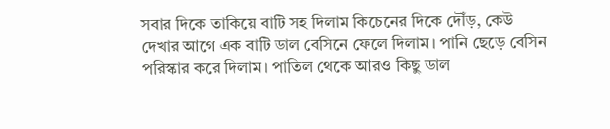সবার দিকে তাকিয়ে বাটি সহ দিলাম কিচেনের দিকে দৌঁড়, কেউ দেখার আগে এক বাটি ডাল বেসিনে ফেলে দিলাম। পানি ছেড়ে বেসিন পরিস্কার করে দিলাম। পাতিল থেকে আরও কিছু ডাল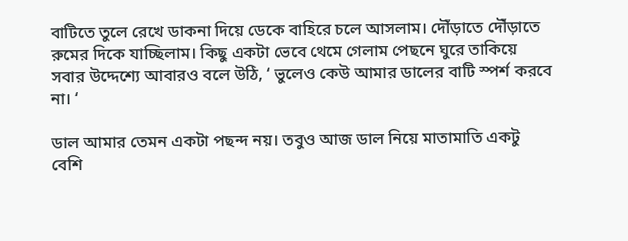বাটিতে তুলে রেখে ডাকনা দিয়ে ডেকে বাহিরে চলে আসলাম। দৌঁড়াতে দৌঁড়াতে রুমের দিকে যাচ্ছিলাম। কিছু একটা ভেবে থেমে গেলাম পেছনে ঘুরে তাকিয়ে সবার উদ্দেশ্যে আবারও বলে উঠি, ‘ ভুলেও কেউ আমার ডালের বাটি স্পর্শ করবে না। ‘

ডাল আমার তেমন একটা পছন্দ নয়। তবুও আজ ডাল নিয়ে মাতামাতি একটু বেশি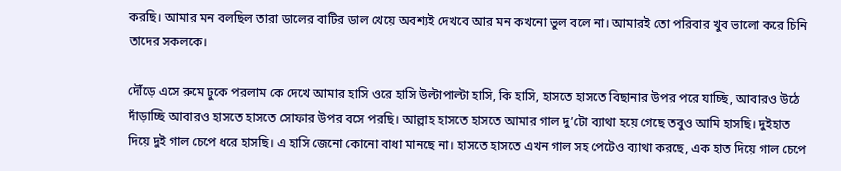করছি। আমার মন বলছিল তারা ডালের বাটির ডাল খেয়ে অবশ্যই দেখবে আর মন কখনো ভুল বলে না। আমারই তো পরিবার খুব ভালো করে চিনি তাদের সকলকে।

দৌঁড়ে এসে রুমে ঢুকে পরলাম কে দেখে আমার হাসি ওরে হাসি উল্টাপাল্টা হাসি, কি হাসি, হাসতে হাসতে বিছানার উপর পরে যাচ্ছি, আবারও উঠে দাঁড়াচ্ছি আবারও হাসতে হাসতে সোফার উপর বসে পরছি। আল্লাহ হাসতে হাসতে আমার গাল দু’টো ব্যাথা হয়ে গেছে তবুও আমি হাসছি। দুইহাত দিয়ে দুই গাল চেপে ধরে হাসছি। এ হাসি জেনো কোনো বাধা মানছে না। হাসতে হাসতে এখন গাল সহ পেটেও ব্যাথা করছে, এক হাত দিয়ে গাল চেপে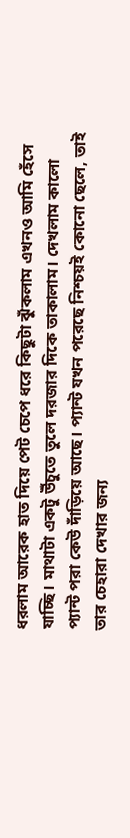ধরলাম আরেক হাত দিয়ে পেট চেপে ধরে কিছুটা ঝুঁকলাম এখনও আমি হেঁসে যাচ্ছি। মাথাটা একটু উঁচুতে তুলে দরজার দিকে তাকালাম। দেখলাম কালো প্যান্ট পরা কেউ দাঁড়িয়ে আছে। প্যান্ট যখন পরেছে নিশ্চয়ই কোনো ছেলে, তাই তার চেহারা দেখার জন্য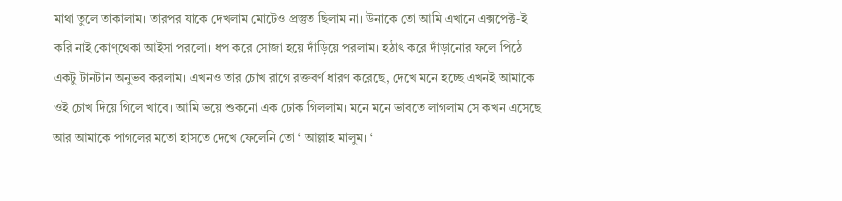মাথা তুলে তাকালাম। তারপর যাকে দেখলাম মোটেও প্রস্তুত ছিলাম না। উনাকে তো আমি এখানে এক্সপেক্ট-ই করি নাই কোণ্থেকা আইসা পরলো। ধপ করে সোজা হয়ে দাঁড়িয়ে পরলাম। হঠাৎ করে দাঁড়ানোর ফলে পিঠে একটু টানটান অনুভব করলাম। এখনও তার চোখ রাগে রক্তবর্ণ ধারণ করেছে, দেখে মনে হচ্ছে এখনই আমাকে ওই চোখ দিয়ে গিলে খাবে। আমি ভয়ে শুকনো এক ঢোক গিললাম। মনে মনে ভাবতে লাগলাম সে কখন এসেছে আর আমাকে পাগলের মতো হাসতে দেখে ফেলেনি তো ‘ আল্লাহ মালুম। ‘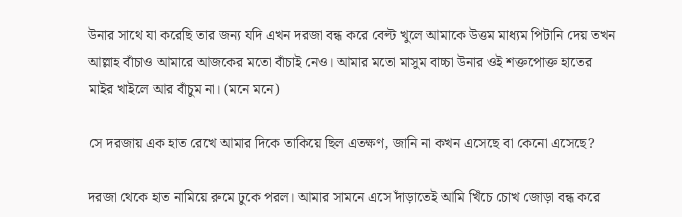উনার সাথে যা করেছি তার জন্য যদি এখন দরজা বন্ধ করে বেল্ট খুলে আমাকে উত্তম মাধ্যম পিটানি দেয় তখন আল্লাহ বাঁচাও আমারে আজকের মতো বাঁচাই নেও। আমার মতো মাসুম বাচ্চা উনার ওই শক্তপোক্ত হাতের মাইর খাইলে আর বাঁচুম না। (মনে মনে)

সে দরজায় এক হাত রেখে আমার দিকে তাকিয়ে ছিল এতক্ষণ, জানি না কখন এসেছে বা কেনো এসেছে?

দরজা থেকে হাত নামিয়ে রুমে ঢুকে পরল। আমার সামনে এসে দাঁড়াতেই আমি খিঁচে চোখ জোড়া বন্ধ করে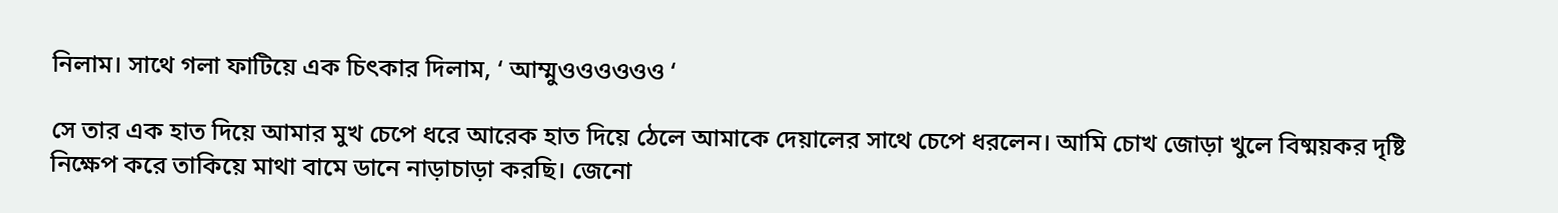নিলাম। সাথে গলা ফাটিয়ে এক চিৎকার দিলাম, ‘ আম্মুওওওওওও ‘

সে তার এক হাত দিয়ে আমার মুখ চেপে ধরে আরেক হাত দিয়ে ঠেলে আমাকে দেয়ালের সাথে চেপে ধরলেন। আমি চোখ জোড়া খুলে বিষ্ময়কর দৃষ্টি নিক্ষেপ করে তাকিয়ে মাথা বামে ডানে নাড়াচাড়া করছি। জেনো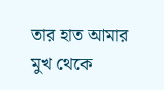তার হাত আমার মুখ থেকে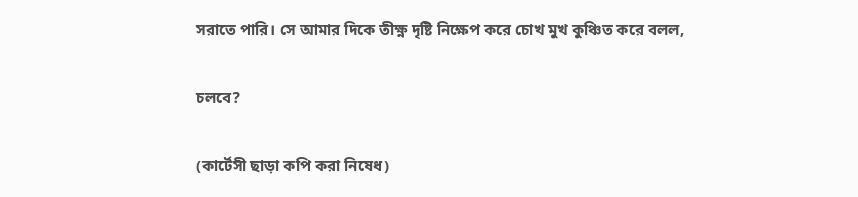সরাতে পারি। সে আমার দিকে তীক্ষ্ণ দৃষ্টি নিক্ষেপ করে চোখ মুখ কুঞ্চিত করে বলল,

চলবে?

(কার্টেসী ছাড়া কপি করা নিষেধ)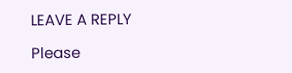LEAVE A REPLY

Please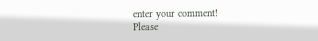enter your comment!
Please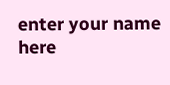enter your name here